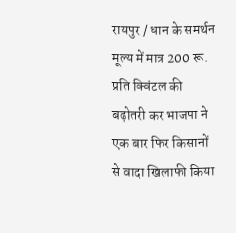रायपुर / धान के समर्थन मूल्य में मात्र 200 रू. प्रति क्विंटल की बढ़ोतरी कर भाजपा ने एक बार फिर किसानों से वादा खिलाफी किया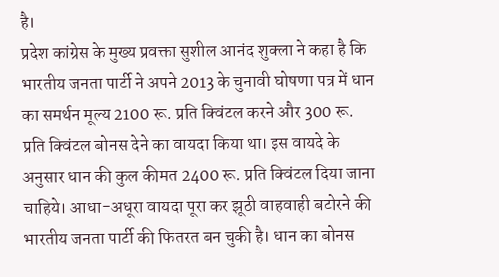है।
प्रदेश कांग्रेस के मुख्य प्रवक्ता सुशील आनंद शुक्ला ने कहा है कि भारतीय जनता पार्टी ने अपने 2013 के चुनावी घोषणा पत्र में धान का समर्थन मूल्य 2100 रू. प्रति क्विंटल करने और 300 रू. प्रति क्विंटल बोनस देने का वायदा किया था। इस वायदे के अनुसार धान की कुल कीमत 2400 रू. प्रति क्विंटल दिया जाना चाहिये। आधा-अधूरा वायदा पूरा कर झूठी वाहवाही बटोरने की भारतीय जनता पार्टी की फितरत बन चुकी है। धान का बोनस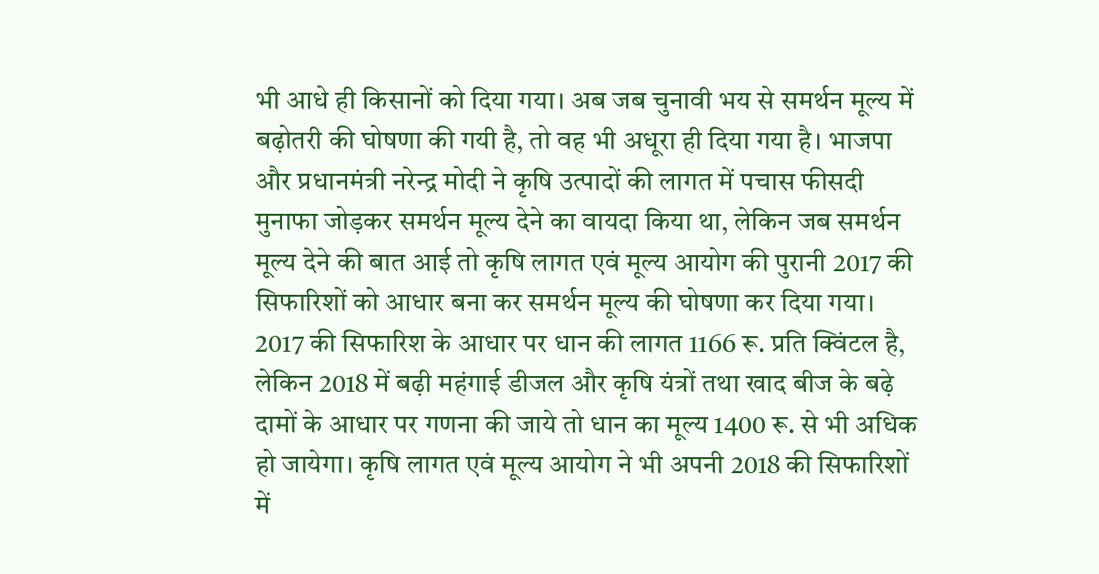भी आधे ही किसानों को दिया गया। अब जब चुनावी भय से समर्थन मूल्य में बढ़ोतरी की घोषणा की गयी है, तो वह भी अधूरा ही दिया गया है। भाजपा और प्रधानमंत्री नरेन्द्र मोदी ने कृषि उत्पादों की लागत में पचास फीसदी मुनाफा जोड़कर समर्थन मूल्य देने का वायदा किया था, लेकिन जब समर्थन मूल्य देने की बात आई तो कृषि लागत एवं मूल्य आयोग की पुरानी 2017 की सिफारिशों को आधार बना कर समर्थन मूल्य की घोषणा कर दिया गया। 2017 की सिफारिश के आधार पर धान की लागत 1166 रू. प्रति क्विंटल है, लेकिन 2018 में बढ़ी महंगाई डीजल और कृषि यंत्रों तथा खाद बीज के बढ़े दामों के आधार पर गणना की जाये तो धान का मूल्य 1400 रू. से भी अधिक हो जायेगा। कृषि लागत एवं मूल्य आयोग ने भी अपनी 2018 की सिफारिशों में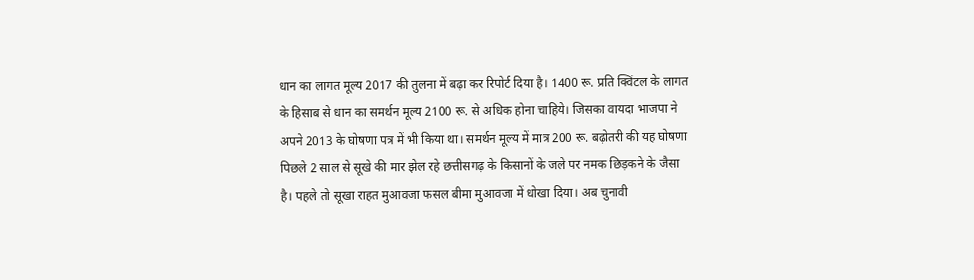धान का लागत मूल्य 2017 की तुलना में बढ़ा कर रिपोर्ट दिया है। 1400 रू. प्रति क्विंटल के लागत के हिसाब से धान का समर्थन मूल्य 2100 रू. से अधिक होना चाहिये। जिसका वायदा भाजपा ने अपने 2013 के घोषणा पत्र में भी किया था। समर्थन मूल्य में मात्र 200 रू. बढ़ोतरी की यह घोषणा पिछले 2 साल से सूखे की मार झेल रहे छत्तीसगढ़ के किसानों के जले पर नमक छिड़कने के जैसा है। पहले तो सूखा राहत मुआवजा फसल बीमा मुआवजा में धोखा दिया। अब चुनावी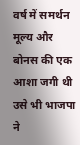वर्ष में समर्थन मूल्य और बोनस की एक आशा जगी थी उसे भी भाजपा ने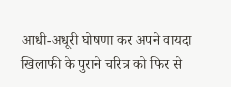आधी-अधूरी घोषणा कर अपने वायदा खिलाफी के पुराने चरित्र को फिर से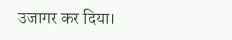उजागर कर दिया।